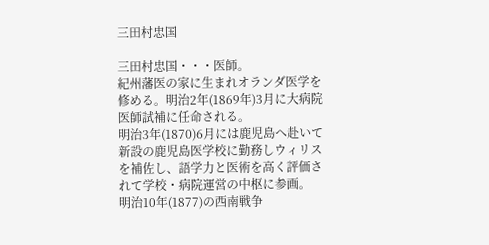三田村忠国

三田村忠国・・・医師。
紀州藩医の家に生まれオランダ医学を修める。明治2年(1869年)3月に大病院医師試補に任命される。
明治3年(1870)6月には鹿児島へ赴いて新設の鹿児島医学校に勤務しウィリスを補佐し、語学力と医術を高く評価されて学校・病院運営の中枢に参画。
明治10年(1877)の西南戦争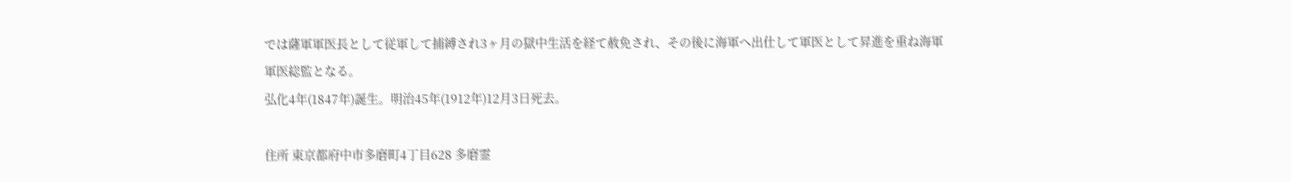では薩軍軍医長として従軍して捕縛され3ヶ月の獄中生活を経て赦免され、その後に海軍へ出仕して軍医として昇進を重ね海軍軍医総監となる。
弘化4年(1847年)誕生。明治45年(1912年)12月3日死去。

住所 東京都府中市多磨町4丁目628 多磨霊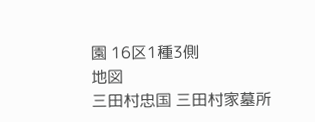園 16区1種3側
地図
三田村忠国 三田村家墓所